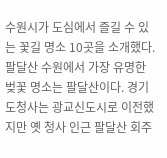수원시가 도심에서 즐길 수 있는 꽃길 명소 10곳을 소개했다. 팔달산 수원에서 가장 유명한 벚꽃 명소는 팔달산이다. 경기도청사는 광교신도시로 이전했지만 옛 청사 인근 팔달산 회주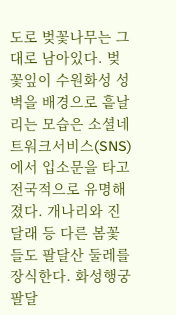도로 벚꽃나무는 그대로 남아있다. 벚꽃잎이 수원화성 성벽을 배경으로 흩날리는 모습은 소셜네트워크서비스(SNS)에서 입소문을 타고 전국적으로 유명해졌다. 개나리와 진달래 등 다른 봄꽃들도 팔달산 둘레를 장식한다. 화성행궁 팔달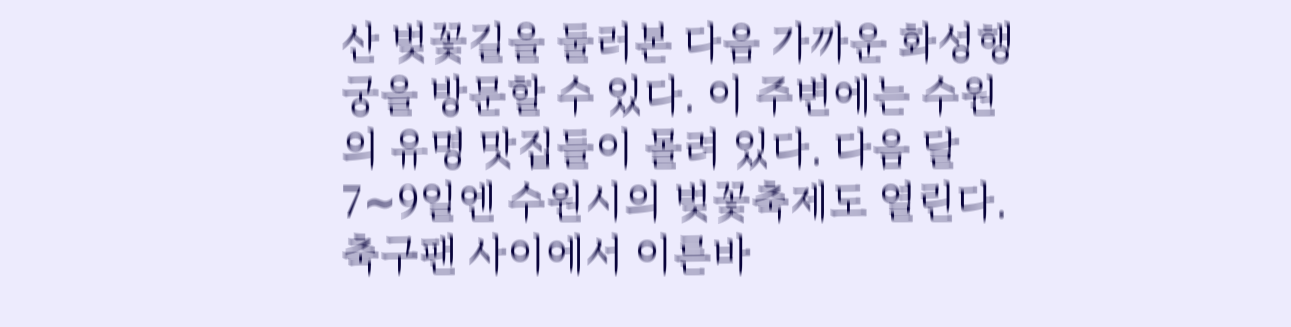산 벚꽃길을 둘러본 다음 가까운 화성행궁을 방문할 수 있다. 이 주변에는 수원의 유명 맛집들이 몰려 있다. 다음 달 7∼9일엔 수원시의 벚꽃축제도 열린다. 축구팬 사이에서 이른바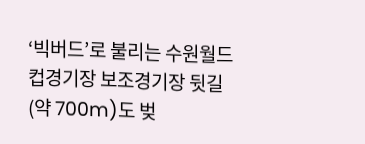‘빅버드’로 불리는 수원월드컵경기장 보조경기장 뒷길(약 700m)도 벚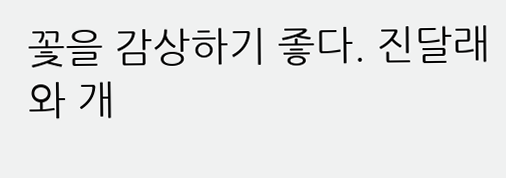꽃을 감상하기 좋다. 진달래와 개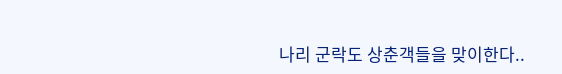나리 군락도 상춘객들을 맞이한다..